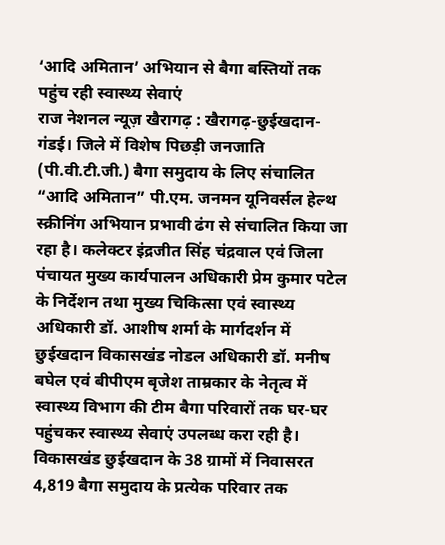‘आदि अमितान’ अभियान से बैगा बस्तियों तक पहुंच रही स्वास्थ्य सेवाएं
राज नेशनल न्यूज़ खैरागढ़ : खैरागढ़-छुईखदान-गंडई। जिले में विशेष पिछड़ी जनजाति (पी.वी.टी.जी.) बैगा समुदाय के लिए संचालित “आदि अमितान” पी.एम. जनमन यूनिवर्सल हेल्थ स्क्रीनिंग अभियान प्रभावी ढंग से संचालित किया जा रहा है। कलेक्टर इंद्रजीत सिंह चंद्रवाल एवं जिला पंचायत मुख्य कार्यपालन अधिकारी प्रेम कुमार पटेल के निर्देशन तथा मुख्य चिकित्सा एवं स्वास्थ्य अधिकारी डॉ. आशीष शर्मा के मार्गदर्शन में छुईखदान विकासखंड नोडल अधिकारी डॉ. मनीष बघेल एवं बीपीएम बृजेश ताम्रकार के नेतृत्व में स्वास्थ्य विभाग की टीम बैगा परिवारों तक घर-घर पहुंचकर स्वास्थ्य सेवाएं उपलब्ध करा रही है।
विकासखंड छुईखदान के 38 ग्रामों में निवासरत 4,819 बैगा समुदाय के प्रत्येक परिवार तक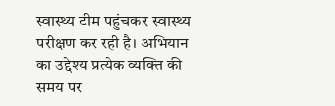स्वास्थ्य टीम पहुंचकर स्वास्थ्य परीक्षण कर रही है। अभियान का उद्देश्य प्रत्येक व्यक्ति की समय पर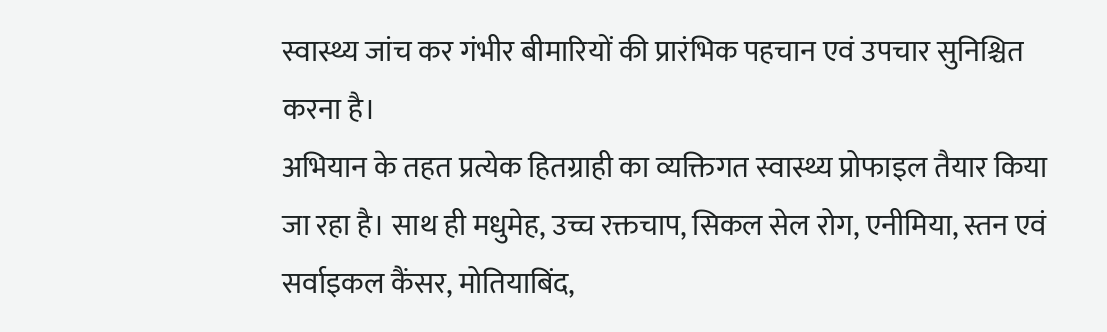स्वास्थ्य जांच कर गंभीर बीमारियों की प्रारंभिक पहचान एवं उपचार सुनिश्चित करना है।
अभियान के तहत प्रत्येक हितग्राही का व्यक्तिगत स्वास्थ्य प्रोफाइल तैयार किया जा रहा है। साथ ही मधुमेह, उच्च रक्तचाप, सिकल सेल रोग, एनीमिया, स्तन एवं सर्वाइकल कैंसर, मोतियाबिंद,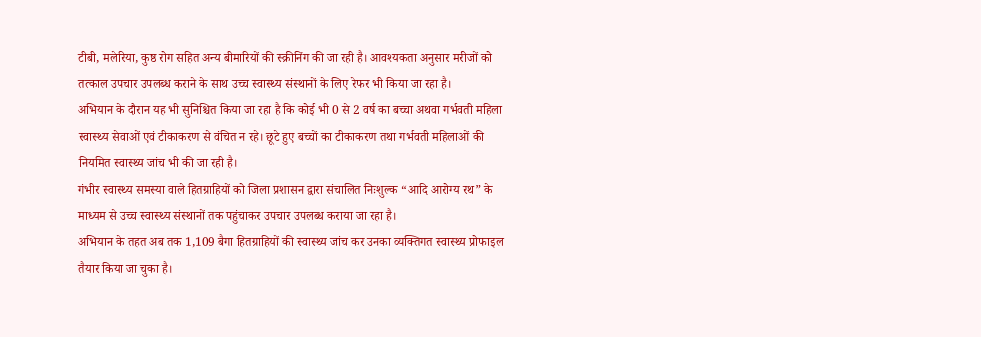टीबी, मलेरिया, कुष्ठ रोग सहित अन्य बीमारियों की स्क्रीनिंग की जा रही है। आवश्यकता अनुसार मरीजों को तत्काल उपचार उपलब्ध कराने के साथ उच्च स्वास्थ्य संस्थानों के लिए रेफर भी किया जा रहा है।
अभियान के दौरान यह भी सुनिश्चित किया जा रहा है कि कोई भी 0 से 2 वर्ष का बच्चा अथवा गर्भवती महिला स्वास्थ्य सेवाओं एवं टीकाकरण से वंचित न रहे। छूटे हुए बच्चों का टीकाकरण तथा गर्भवती महिलाओं की नियमित स्वास्थ्य जांच भी की जा रही है।
गंभीर स्वास्थ्य समस्या वाले हितग्राहियों को जिला प्रशासन द्वारा संचालित निःशुल्क “आदि आरोग्य रथ” के माध्यम से उच्च स्वास्थ्य संस्थानों तक पहुंचाकर उपचार उपलब्ध कराया जा रहा है।
अभियान के तहत अब तक 1,109 बैगा हितग्राहियों की स्वास्थ्य जांच कर उनका व्यक्तिगत स्वास्थ्य प्रोफाइल तैयार किया जा चुका है।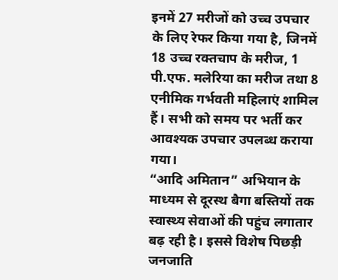इनमें 27 मरीजों को उच्च उपचार के लिए रेफर किया गया है, जिनमें 18 उच्च रक्तचाप के मरीज, 1 पी.एफ. मलेरिया का मरीज तथा 8 एनीमिक गर्भवती महिलाएं शामिल हैं। सभी को समय पर भर्ती कर आवश्यक उपचार उपलब्ध कराया गया।
“आदि अमितान” अभियान के माध्यम से दूरस्थ बैगा बस्तियों तक स्वास्थ्य सेवाओं की पहुंच लगातार बढ़ रही है। इससे विशेष पिछड़ी जनजाति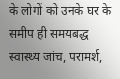के लोगों को उनके घर के समीप ही समयबद्ध स्वास्थ्य जांच, परामर्श,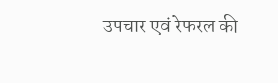उपचार एवं रेफरल की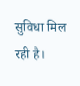सुविधा मिल रही है।